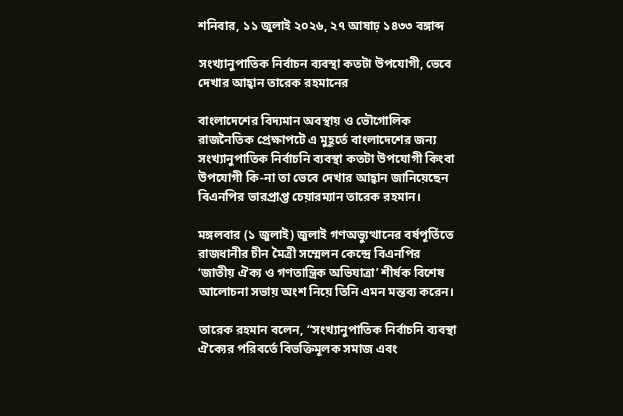শনিবার, ১১ জুলাই ২০২৬, ২৭ আষাঢ় ১৪৩৩ বঙ্গাব্দ

সংখ্যানুপাতিক নির্বাচন ব্যবস্থা কতটা উপযোগী, ভেবে দেখার আহ্বান তারেক রহমানের

বাংলাদেশের বিদ্যমান অবস্থায় ও ভৌগোলিক রাজনৈতিক প্রেক্ষাপটে এ মুহূর্তে বাংলাদেশের জন্য সংখ্যানুপাতিক নির্বাচনি ব্যবস্থা কতটা উপযোগী কিংবা উপযোগী কি-না তা ভেবে দেখার আহ্বান জানিয়েছেন বিএনপির ভারপ্রাপ্ত চেয়ারম্যান তারেক রহমান।

মঙ্গলবার (১ জুলাই) জুলাই গণঅভ্যুত্থানের বর্ষপূর্তিতে রাজধানীর চীন মৈত্রী সম্মেলন কেন্দ্রে বিএনপির ‘জাতীয় ঐক্য ও গণতান্ত্রিক অভিযাত্রা’ শীর্ষক বিশেষ আলোচনা সভায় অংশ নিয়ে তিনি এমন মন্তব্য করেন।

তারেক রহমান বলেন, “সংখ্যানুপাতিক নির্বাচনি ব্যবস্থা ঐক্যের পরিবর্তে বিভক্তিমূলক সমাজ এবং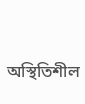অস্থিতিশীল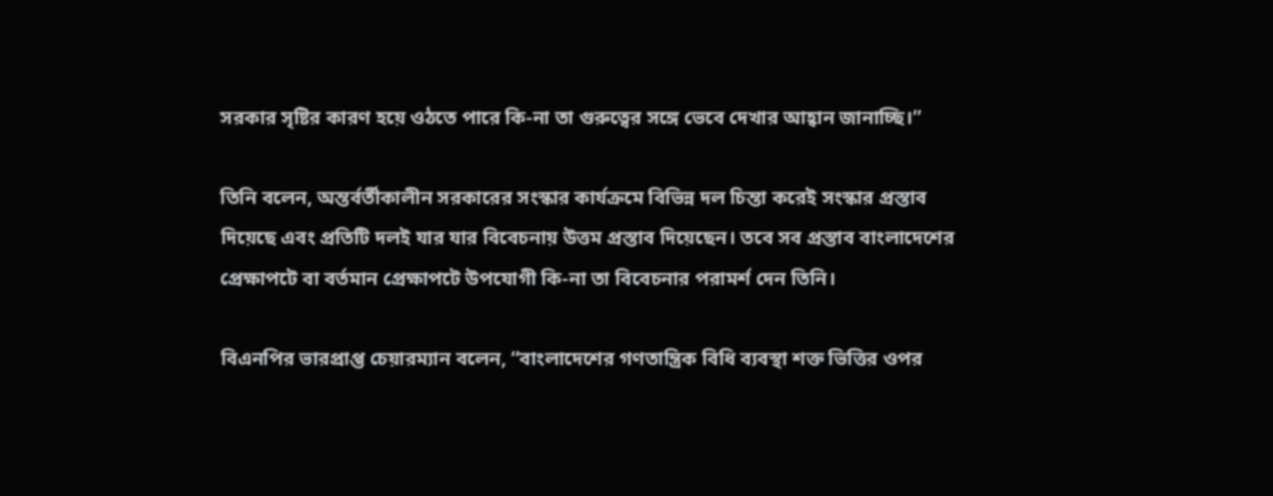সরকার সৃষ্টির কারণ হয়ে ওঠতে পারে কি-না তা গুরুত্বের সঙ্গে ভেবে দেখার আহ্বান জানাচ্ছি।”

তিনি বলেন, অন্তর্বর্তীকালীন সরকারের সংস্কার কার্যক্রমে বিভিন্ন দল চিন্তা করেই সংস্কার প্রস্তাব দিয়েছে এবং প্রতিটি দলই যার যার বিবেচনায় উত্তম প্রস্তাব দিয়েছেন। তবে সব প্রস্তাব বাংলাদেশের প্রেক্ষাপটে বা বর্তমান প্রেক্ষাপটে উপযোগী কি-না তা বিবেচনার পরামর্শ দেন তিনি।

বিএনপির ভারপ্রাপ্ত চেয়ারম্যান বলেন, “বাংলাদেশের গণতান্ত্রিক বিধি ব্যবস্থা শক্ত ভিত্তির ওপর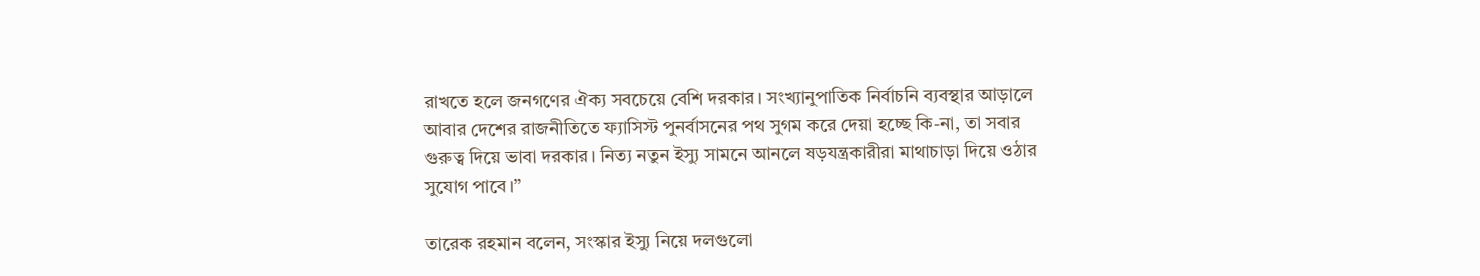রাখতে হলে জনগণের ঐক্য সবচেয়ে বেশি দরকার। সংখ্যানুপাতিক নির্বাচনি ব্যবস্থার আড়ালে আবার দেশের রাজনীতিতে ফ্যাসিস্ট পুনর্বাসনের পথ সুগম করে দেয়া হচ্ছে কি-না, তা সবার গুরুত্ব দিয়ে ভাবা দরকার। নিত্য নতুন ইস্যু সামনে আনলে ষড়যন্ত্রকারীরা মাথাচাড়া দিয়ে ওঠার সুযোগ পাবে।”

তারেক রহমান বলেন, সংস্কার ইস্যু নিয়ে দলগুলো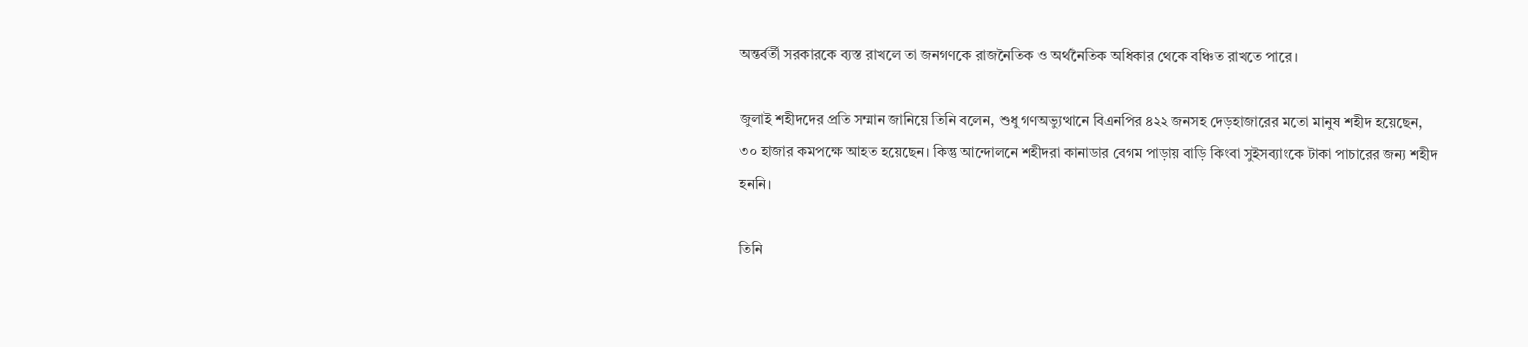অন্তর্বর্তী সরকারকে ব্যস্ত রাখলে তা জনগণকে রাজনৈতিক ও অর্থনৈতিক অধিকার থেকে বঞ্চিত রাখতে পারে।

জুলাই শহীদদের প্রতি সম্মান জানিয়ে তিনি বলেন, শুধু গণঅভ্যুত্থানে বিএনপির ৪২২ জনসহ দেড়হাজারের মতো মানুষ শহীদ হয়েছেন, ৩০ হাজার কমপক্ষে আহত হয়েছেন। কিন্তু আন্দোলনে শহীদরা কানাডার বেগম পাড়ায় বাড়ি কিংবা সুইসব্যাংকে টাকা পাচারের জন্য শহীদ হননি।

তিনি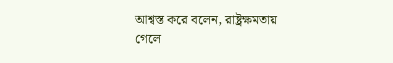আশ্বস্ত করে বলেন, রাষ্ট্রক্ষমতায় গেলে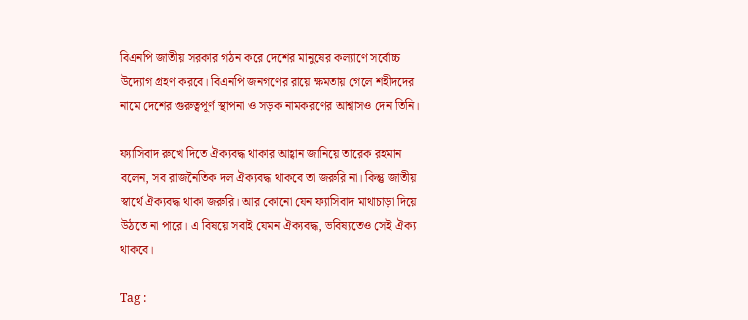বিএনপি জাতীয় সরকার গঠন করে দেশের মানুষের কল্যাণে সর্বোচ্চ উদ্যোগ গ্রহণ করবে। বিএনপি জনগণের রায়ে ক্ষমতায় গেলে শহীদদের নামে দেশের গুরুত্বপূর্ণ স্থাপনা ও সড়ক নামকরণের আশ্বাসও দেন তিনি।

ফ্যাসিবাদ রুখে দিতে ঐক্যবদ্ধ থাকার আহ্বান জানিয়ে তারেক রহমান বলেন, সব রাজনৈতিক দল ঐক্যবদ্ধ থাকবে তা জরুরি না। কিন্তু জাতীয় স্বার্থে ঐক্যবদ্ধ থাকা জরুরি। আর কোনো যেন ফ্যাসিবাদ মাথাচাড়া দিয়ে উঠতে না পারে। এ বিষয়ে সবাই যেমন ঐক্যবদ্ধ, ভবিষ্যতেও সেই ঐক্য থাকবে।

Tag :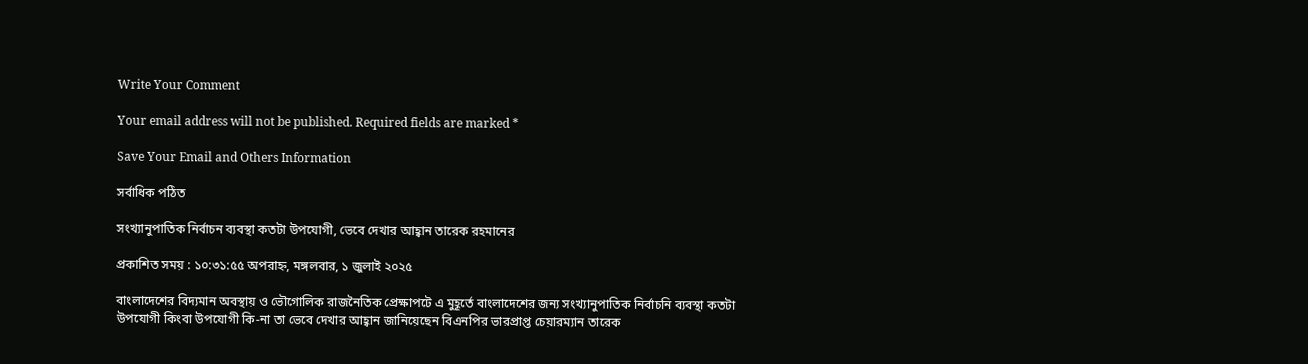Write Your Comment

Your email address will not be published. Required fields are marked *

Save Your Email and Others Information

সর্বাধিক পঠিত

সংখ্যানুপাতিক নির্বাচন ব্যবস্থা কতটা উপযোগী, ভেবে দেখার আহ্বান তারেক রহমানের

প্রকাশিত সময় : ১০:৩১:৫৫ অপরাহ্ন, মঙ্গলবার, ১ জুলাই ২০২৫

বাংলাদেশের বিদ্যমান অবস্থায় ও ভৌগোলিক রাজনৈতিক প্রেক্ষাপটে এ মুহূর্তে বাংলাদেশের জন্য সংখ্যানুপাতিক নির্বাচনি ব্যবস্থা কতটা উপযোগী কিংবা উপযোগী কি-না তা ভেবে দেখার আহ্বান জানিয়েছেন বিএনপির ভারপ্রাপ্ত চেয়ারম্যান তারেক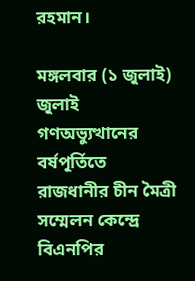রহমান।

মঙ্গলবার (১ জুলাই) জুলাই গণঅভ্যুত্থানের বর্ষপূর্তিতে রাজধানীর চীন মৈত্রী সম্মেলন কেন্দ্রে বিএনপির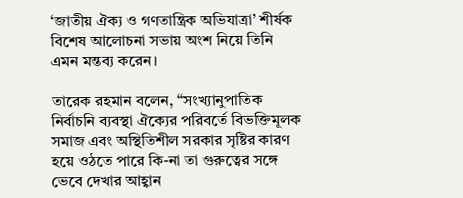‘জাতীয় ঐক্য ও গণতান্ত্রিক অভিযাত্রা’ শীর্ষক বিশেষ আলোচনা সভায় অংশ নিয়ে তিনি এমন মন্তব্য করেন।

তারেক রহমান বলেন, “সংখ্যানুপাতিক নির্বাচনি ব্যবস্থা ঐক্যের পরিবর্তে বিভক্তিমূলক সমাজ এবং অস্থিতিশীল সরকার সৃষ্টির কারণ হয়ে ওঠতে পারে কি-না তা গুরুত্বের সঙ্গে ভেবে দেখার আহ্বান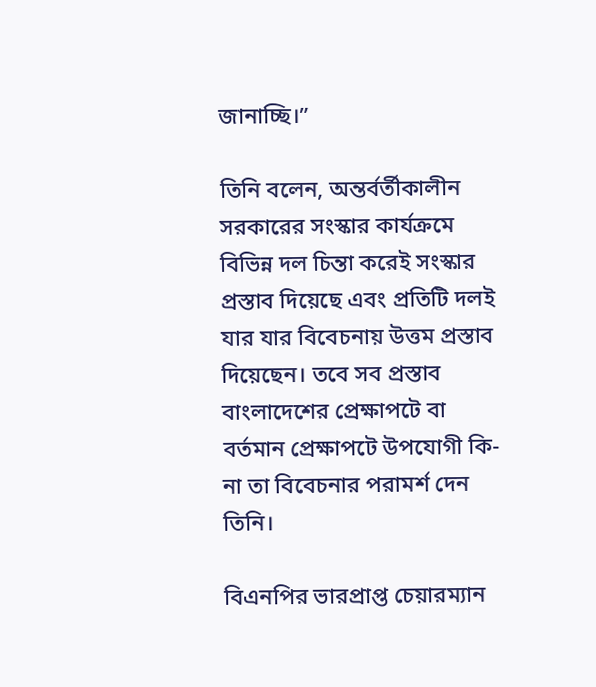জানাচ্ছি।”

তিনি বলেন, অন্তর্বর্তীকালীন সরকারের সংস্কার কার্যক্রমে বিভিন্ন দল চিন্তা করেই সংস্কার প্রস্তাব দিয়েছে এবং প্রতিটি দলই যার যার বিবেচনায় উত্তম প্রস্তাব দিয়েছেন। তবে সব প্রস্তাব বাংলাদেশের প্রেক্ষাপটে বা বর্তমান প্রেক্ষাপটে উপযোগী কি-না তা বিবেচনার পরামর্শ দেন তিনি।

বিএনপির ভারপ্রাপ্ত চেয়ারম্যান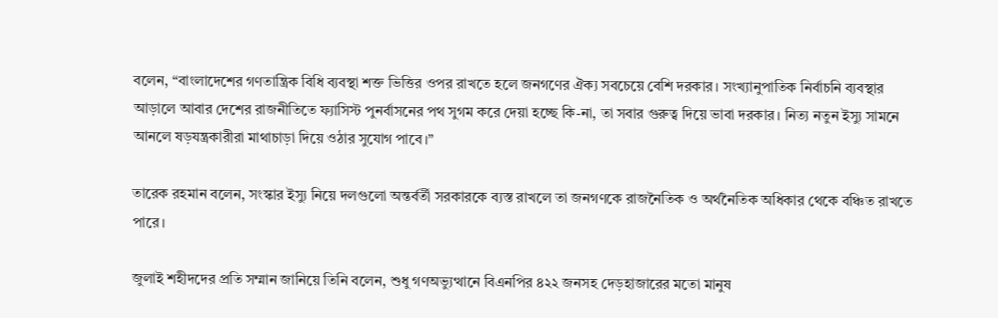বলেন, “বাংলাদেশের গণতান্ত্রিক বিধি ব্যবস্থা শক্ত ভিত্তির ওপর রাখতে হলে জনগণের ঐক্য সবচেয়ে বেশি দরকার। সংখ্যানুপাতিক নির্বাচনি ব্যবস্থার আড়ালে আবার দেশের রাজনীতিতে ফ্যাসিস্ট পুনর্বাসনের পথ সুগম করে দেয়া হচ্ছে কি-না, তা সবার গুরুত্ব দিয়ে ভাবা দরকার। নিত্য নতুন ইস্যু সামনে আনলে ষড়যন্ত্রকারীরা মাথাচাড়া দিয়ে ওঠার সুযোগ পাবে।”

তারেক রহমান বলেন, সংস্কার ইস্যু নিয়ে দলগুলো অন্তর্বর্তী সরকারকে ব্যস্ত রাখলে তা জনগণকে রাজনৈতিক ও অর্থনৈতিক অধিকার থেকে বঞ্চিত রাখতে পারে।

জুলাই শহীদদের প্রতি সম্মান জানিয়ে তিনি বলেন, শুধু গণঅভ্যুত্থানে বিএনপির ৪২২ জনসহ দেড়হাজারের মতো মানুষ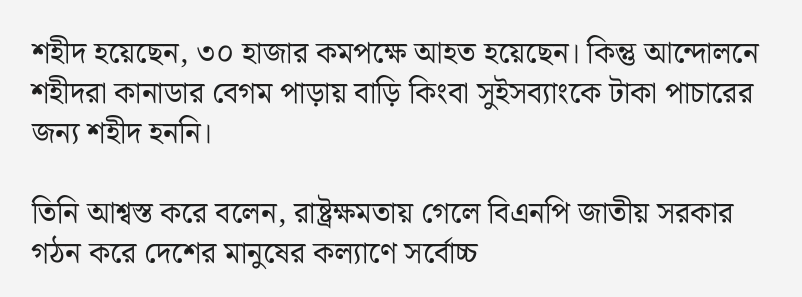শহীদ হয়েছেন, ৩০ হাজার কমপক্ষে আহত হয়েছেন। কিন্তু আন্দোলনে শহীদরা কানাডার বেগম পাড়ায় বাড়ি কিংবা সুইসব্যাংকে টাকা পাচারের জন্য শহীদ হননি।

তিনি আশ্বস্ত করে বলেন, রাষ্ট্রক্ষমতায় গেলে বিএনপি জাতীয় সরকার গঠন করে দেশের মানুষের কল্যাণে সর্বোচ্চ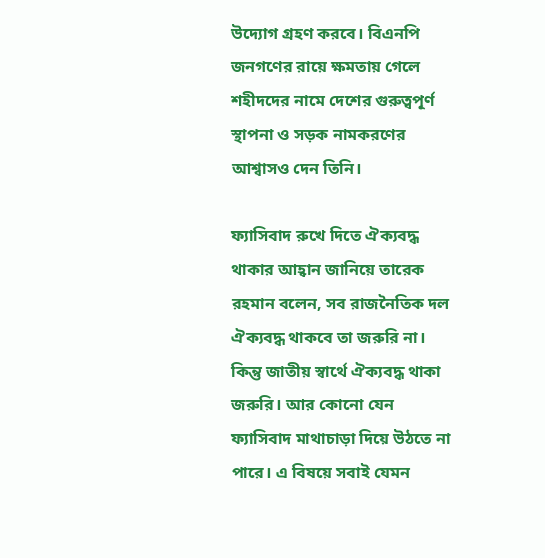উদ্যোগ গ্রহণ করবে। বিএনপি জনগণের রায়ে ক্ষমতায় গেলে শহীদদের নামে দেশের গুরুত্বপূর্ণ স্থাপনা ও সড়ক নামকরণের আশ্বাসও দেন তিনি।

ফ্যাসিবাদ রুখে দিতে ঐক্যবদ্ধ থাকার আহ্বান জানিয়ে তারেক রহমান বলেন, সব রাজনৈতিক দল ঐক্যবদ্ধ থাকবে তা জরুরি না। কিন্তু জাতীয় স্বার্থে ঐক্যবদ্ধ থাকা জরুরি। আর কোনো যেন ফ্যাসিবাদ মাথাচাড়া দিয়ে উঠতে না পারে। এ বিষয়ে সবাই যেমন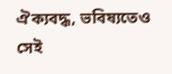ঐক্যবদ্ধ, ভবিষ্যতেও সেই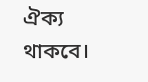ঐক্য থাকবে।